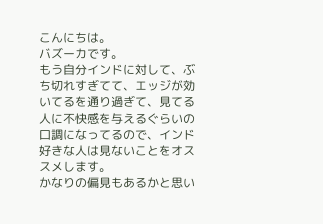こんにちは。
バズーカです。
もう自分インドに対して、ぶち切れすぎてて、エッジが効いてるを通り過ぎて、見てる人に不快感を与えるぐらいの口調になってるので、インド好きな人は見ないことをオススメします。
かなりの偏見もあるかと思い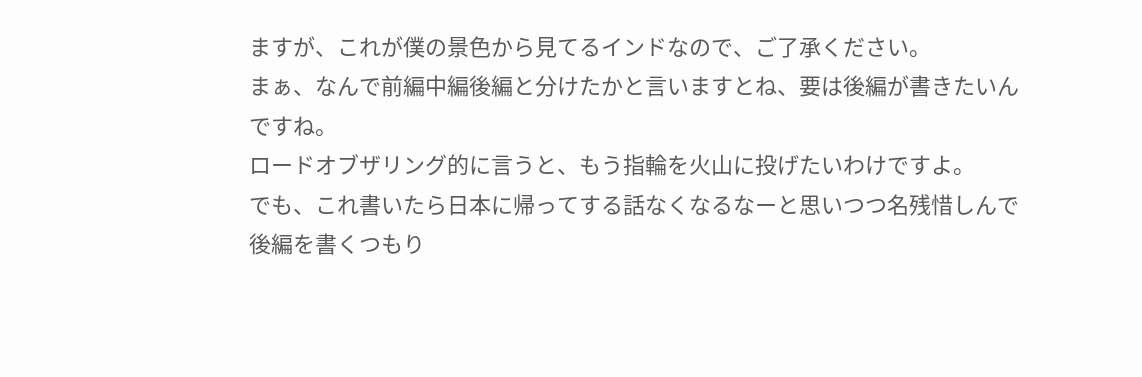ますが、これが僕の景色から見てるインドなので、ご了承ください。
まぁ、なんで前編中編後編と分けたかと言いますとね、要は後編が書きたいんですね。
ロードオブザリング的に言うと、もう指輪を火山に投げたいわけですよ。
でも、これ書いたら日本に帰ってする話なくなるなーと思いつつ名残惜しんで後編を書くつもり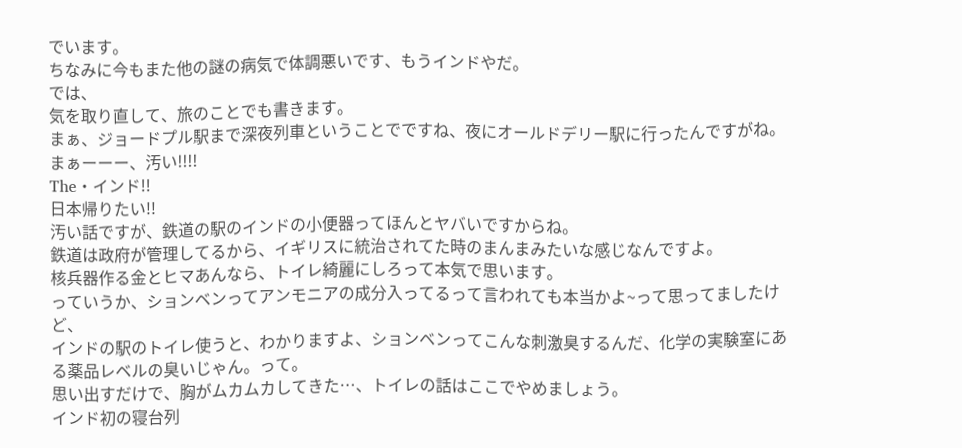でいます。
ちなみに今もまた他の謎の病気で体調悪いです、もうインドやだ。
では、
気を取り直して、旅のことでも書きます。
まぁ、ジョードプル駅まで深夜列車ということでですね、夜にオールドデリー駅に行ったんですがね。
まぁーーー、汚い!!!!
The・インド!!
日本帰りたい!!
汚い話ですが、鉄道の駅のインドの小便器ってほんとヤバいですからね。
鉄道は政府が管理してるから、イギリスに統治されてた時のまんまみたいな感じなんですよ。
核兵器作る金とヒマあんなら、トイレ綺麗にしろって本気で思います。
っていうか、ションベンってアンモニアの成分入ってるって言われても本当かよ~って思ってましたけど、
インドの駅のトイレ使うと、わかりますよ、ションベンってこんな刺激臭するんだ、化学の実験室にある薬品レベルの臭いじゃん。って。
思い出すだけで、胸がムカムカしてきた…、トイレの話はここでやめましょう。
インド初の寝台列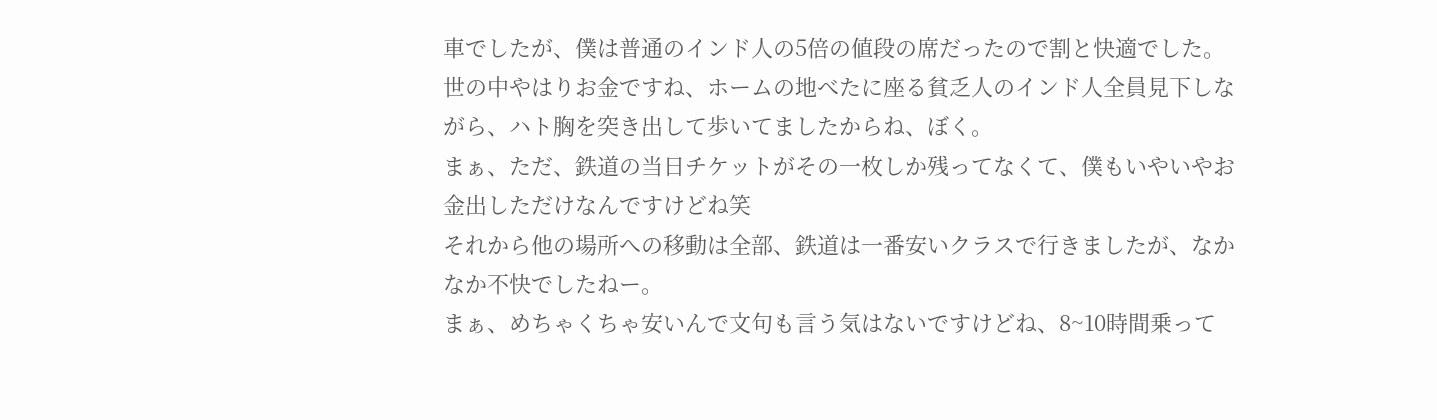車でしたが、僕は普通のインド人の5倍の値段の席だったので割と快適でした。
世の中やはりお金ですね、ホームの地べたに座る貧乏人のインド人全員見下しながら、ハト胸を突き出して歩いてましたからね、ぼく。
まぁ、ただ、鉄道の当日チケットがその一枚しか残ってなくて、僕もいやいやお金出しただけなんですけどね笑
それから他の場所への移動は全部、鉄道は一番安いクラスで行きましたが、なかなか不快でしたねー。
まぁ、めちゃくちゃ安いんで文句も言う気はないですけどね、8~10時間乗って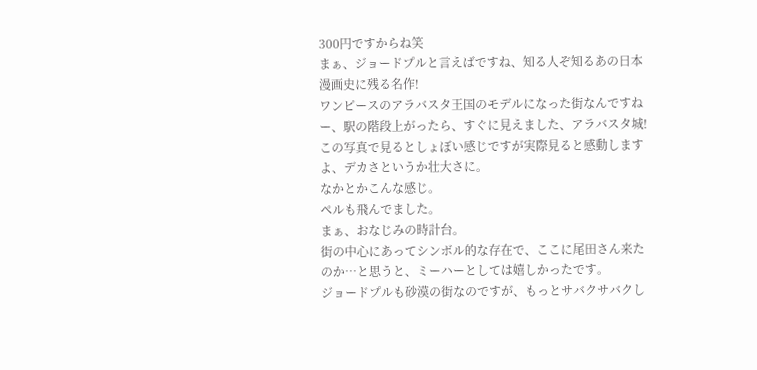300円ですからね笑
まぁ、ジョードプルと言えばですね、知る人ぞ知るあの日本漫画史に残る名作!
ワンピースのアラバスタ王国のモデルになった街なんですねー、駅の階段上がったら、すぐに見えました、アラバスタ城!
この写真で見るとしょぼい感じですが実際見ると感動しますよ、デカさというか壮大さに。
なかとかこんな感じ。
ペルも飛んでました。
まぁ、おなじみの時計台。
街の中心にあってシンボル的な存在で、ここに尾田さん来たのか…と思うと、ミーハーとしては嬉しかったです。
ジョードプルも砂漠の街なのですが、もっとサバクサバクし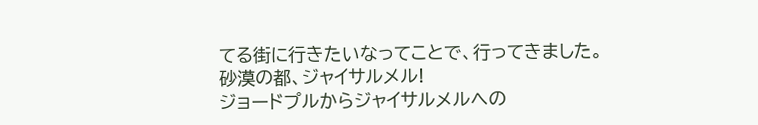てる街に行きたいなってことで、行ってきました。
砂漠の都、ジャイサルメル!
ジョードプルからジャイサルメルへの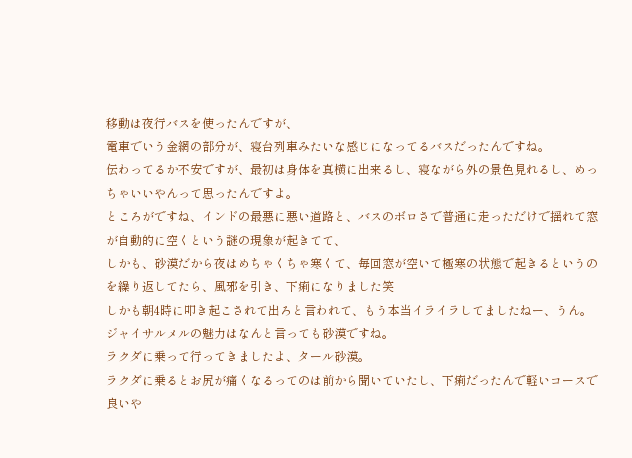移動は夜行バスを使ったんですが、
電車でいう金網の部分が、寝台列車みたいな感じになってるバスだったんですね。
伝わってるか不安ですが、最初は身体を真横に出来るし、寝ながら外の景色見れるし、めっちゃいいやんって思ったんですよ。
ところがですね、インドの最悪に悪い道路と、バスのボロさで普通に走っただけで揺れて窓が自動的に空くという謎の現象が起きてて、
しかも、砂漠だから夜はめちゃくちゃ寒くて、毎回窓が空いて極寒の状態で起きるというのを繰り返してたら、風邪を引き、下痢になりました笑
しかも朝4時に叩き起こされて出ろと言われて、もう本当イライラしてましたねー、うん。
ジャイサルメルの魅力はなんと言っても砂漠ですね。
ラクダに乗って行ってきましたよ、タール砂漠。
ラクダに乗るとお尻が痛くなるってのは前から聞いていたし、下痢だったんで軽いコースで良いや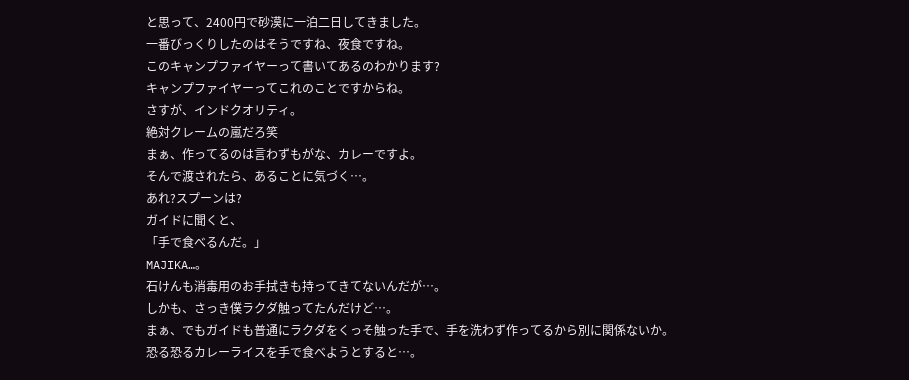と思って、2400円で砂漠に一泊二日してきました。
一番びっくりしたのはそうですね、夜食ですね。
このキャンプファイヤーって書いてあるのわかります?
キャンプファイヤーってこれのことですからね。
さすが、インドクオリティ。
絶対クレームの嵐だろ笑
まぁ、作ってるのは言わずもがな、カレーですよ。
そんで渡されたら、あることに気づく…。
あれ?スプーンは?
ガイドに聞くと、
「手で食べるんだ。」
MAJIKA…。
石けんも消毒用のお手拭きも持ってきてないんだが…。
しかも、さっき僕ラクダ触ってたんだけど…。
まぁ、でもガイドも普通にラクダをくっそ触った手で、手を洗わず作ってるから別に関係ないか。
恐る恐るカレーライスを手で食べようとすると…。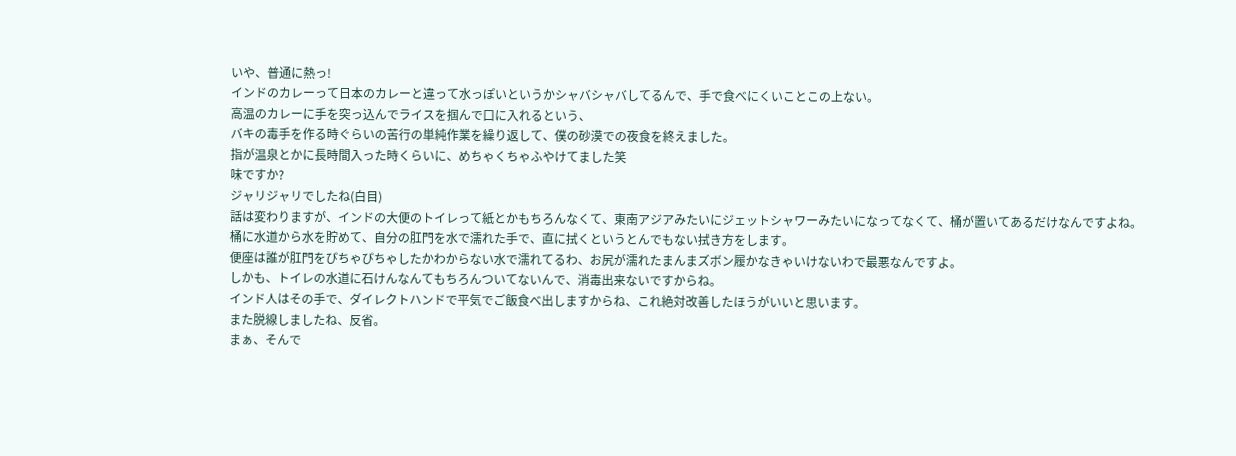いや、普通に熱っ!
インドのカレーって日本のカレーと違って水っぽいというかシャバシャバしてるんで、手で食べにくいことこの上ない。
高温のカレーに手を突っ込んでライスを掴んで口に入れるという、
バキの毒手を作る時ぐらいの苦行の単純作業を繰り返して、僕の砂漠での夜食を終えました。
指が温泉とかに長時間入った時くらいに、めちゃくちゃふやけてました笑
味ですか?
ジャリジャリでしたね(白目)
話は変わりますが、インドの大便のトイレって紙とかもちろんなくて、東南アジアみたいにジェットシャワーみたいになってなくて、桶が置いてあるだけなんですよね。
桶に水道から水を貯めて、自分の肛門を水で濡れた手で、直に拭くというとんでもない拭き方をします。
便座は誰が肛門をぴちゃぴちゃしたかわからない水で濡れてるわ、お尻が濡れたまんまズボン履かなきゃいけないわで最悪なんですよ。
しかも、トイレの水道に石けんなんてもちろんついてないんで、消毒出来ないですからね。
インド人はその手で、ダイレクトハンドで平気でご飯食べ出しますからね、これ絶対改善したほうがいいと思います。
また脱線しましたね、反省。
まぁ、そんで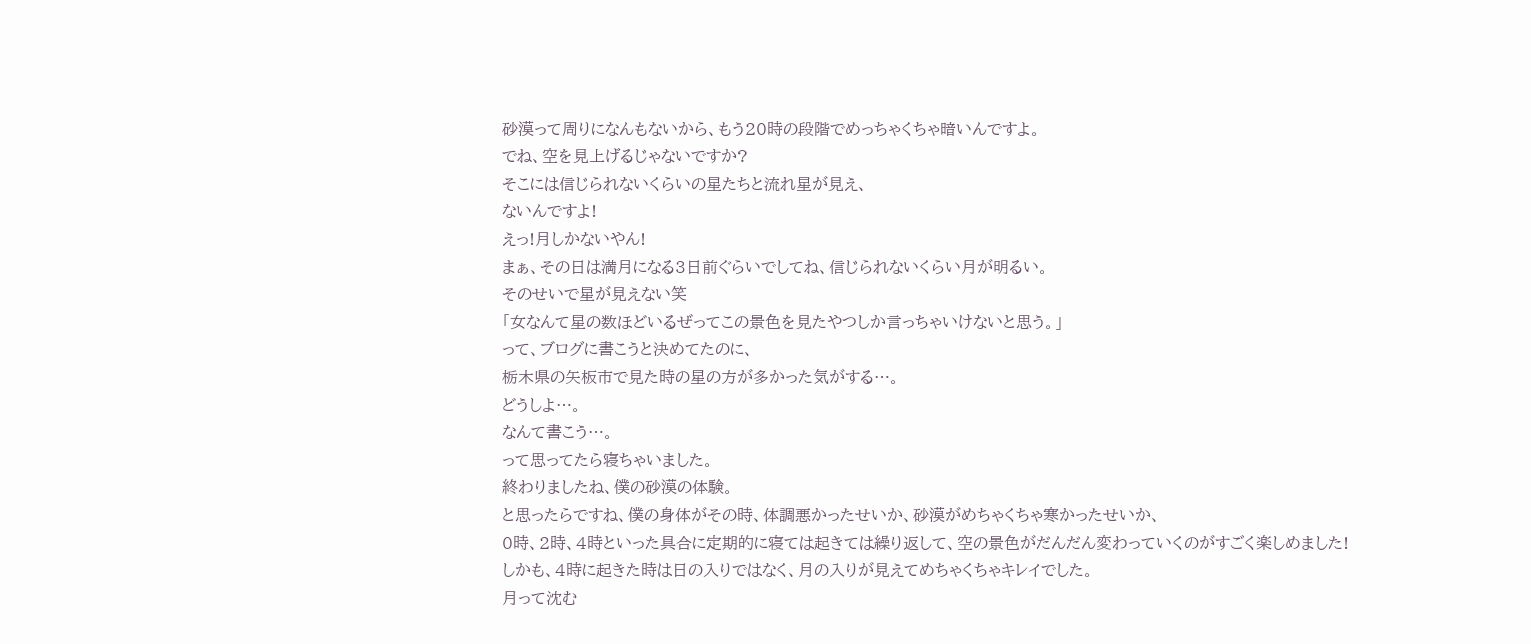砂漠って周りになんもないから、もう20時の段階でめっちゃくちゃ暗いんですよ。
でね、空を見上げるじゃないですか?
そこには信じられないくらいの星たちと流れ星が見え、
ないんですよ!
えっ!月しかないやん!
まぁ、その日は満月になる3日前ぐらいでしてね、信じられないくらい月が明るい。
そのせいで星が見えない笑
「女なんて星の数ほどいるぜってこの景色を見たやつしか言っちゃいけないと思う。」
って、ブログに書こうと決めてたのに、
栃木県の矢板市で見た時の星の方が多かった気がする…。
どうしよ…。
なんて書こう…。
って思ってたら寝ちゃいました。
終わりましたね、僕の砂漠の体験。
と思ったらですね、僕の身体がその時、体調悪かったせいか、砂漠がめちゃくちゃ寒かったせいか、
0時、2時、4時といった具合に定期的に寝ては起きては繰り返して、空の景色がだんだん変わっていくのがすごく楽しめました!
しかも、4時に起きた時は日の入りではなく、月の入りが見えてめちゃくちゃキレイでした。
月って沈む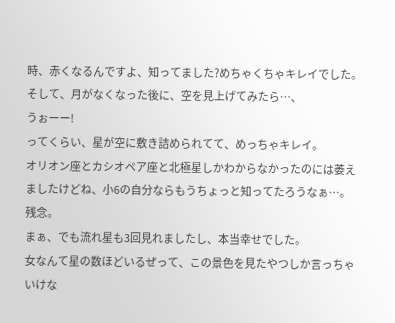時、赤くなるんですよ、知ってました?めちゃくちゃキレイでした。
そして、月がなくなった後に、空を見上げてみたら…、
うぉーー!
ってくらい、星が空に敷き詰められてて、めっちゃキレイ。
オリオン座とカシオペア座と北極星しかわからなかったのには萎えましたけどね、小6の自分ならもうちょっと知ってたろうなぁ…。
残念。
まぁ、でも流れ星も3回見れましたし、本当幸せでした。
女なんて星の数ほどいるぜって、この景色を見たやつしか言っちゃいけな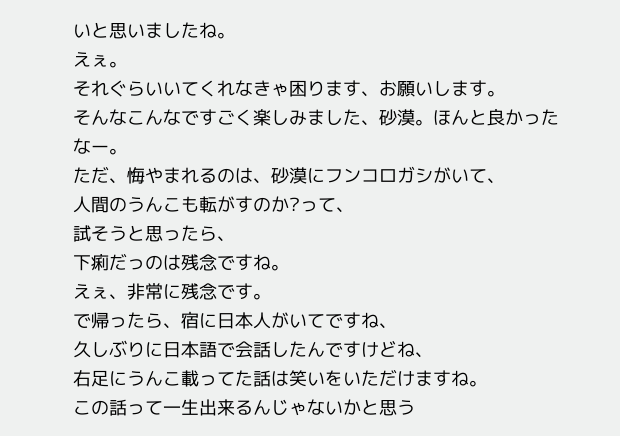いと思いましたね。
えぇ。
それぐらいいてくれなきゃ困ります、お願いします。
そんなこんなですごく楽しみました、砂漠。ほんと良かったなー。
ただ、悔やまれるのは、砂漠にフンコロガシがいて、
人間のうんこも転がすのか?って、
試そうと思ったら、
下痢だっのは残念ですね。
えぇ、非常に残念です。
で帰ったら、宿に日本人がいてですね、
久しぶりに日本語で会話したんですけどね、
右足にうんこ載ってた話は笑いをいただけますね。
この話って一生出来るんじゃないかと思う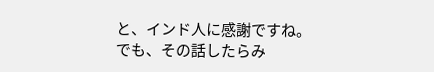と、インド人に感謝ですね。
でも、その話したらみ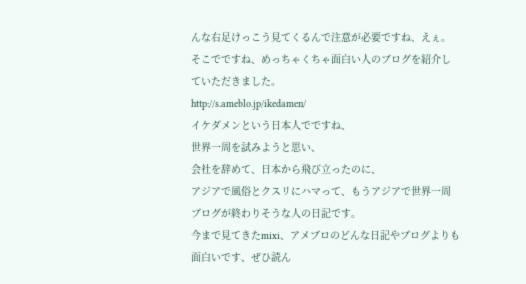んな右足けっこう見てくるんで注意が必要ですね、えぇ。
そこでですね、めっちゃくちゃ面白い人のブログを紹介していただきました。
http://s.ameblo.jp/ikedamen/
イケダメンという日本人でですね、
世界一周を試みようと思い、
会社を辞めて、日本から飛び立ったのに、
アジアで風俗とクスリにハマって、もうアジアで世界一周ブログが終わりそうな人の日記です。
今まで見てきたmixi、アメブロのどんな日記やブログよりも面白いです、ぜひ読ん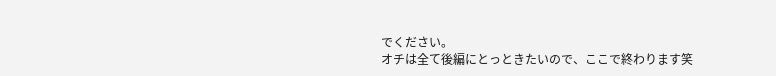でください。
オチは全て後編にとっときたいので、ここで終わります笑